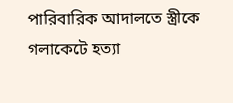পারিবারিক আদালতে স্ত্রীকে গলাকেটে হত্যা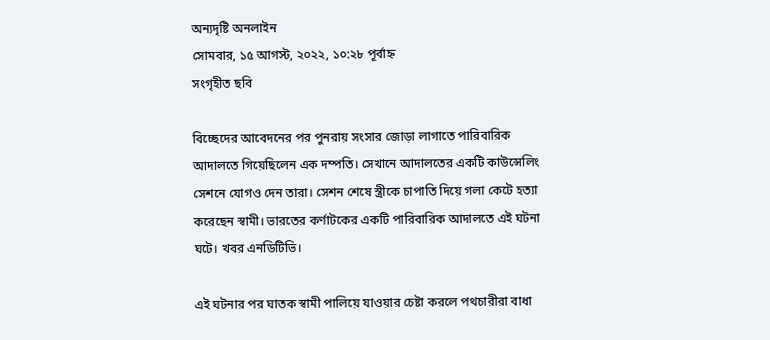অন্যদৃষ্টি অনলাইন
সোমবার, ১৫ আগস্ট, ২০২২, ১০:২৮ পূর্বাহ্ন
সংগৃহীত ছবি

বিচ্ছেদের আবেদনের পর পুনরায় সংসার জোড়া লাগাতে পারিবারিক আদালতে গিয়েছিলেন এক দম্পতি। সেখানে আদালতের একটি কাউন্সেলিং সেশনে যোগও দেন তারা। সেশন শেষে স্ত্রীকে চাপাতি দিয়ে গলা কেটে হত্যা করেছেন স্বামী। ভারতের কর্ণাটকের একটি পারিবারিক আদালতে এই ঘটনা ঘটে। খবর এনডিটিভি।

এই ঘটনার পর ঘাতক স্বামী পালিয়ে যাওয়ার চেষ্টা করলে পথচারীরা বাধা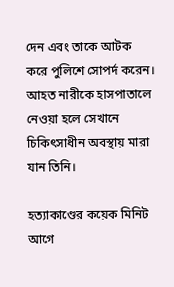দেন এবং তাকে আটক করে পুলিশে সোপর্দ করেন। আহত নারীকে হাসপাতালে নেওয়া হলে সেখানে চিকিৎসাধীন অবস্থায় মারা যান তিনি।

হত্যাকাণ্ডের কয়েক মিনিট আগে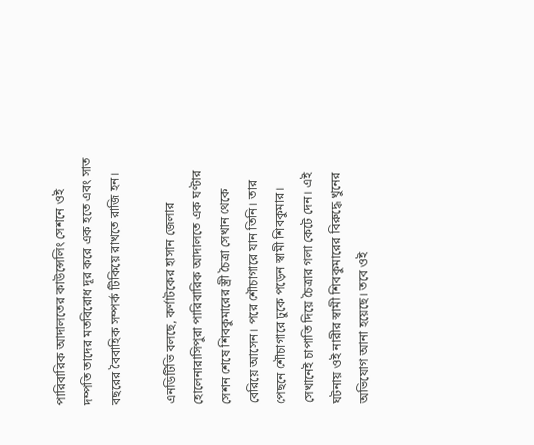পারিবারিক আদালতের কাউন্সেলিং সেশনে ওই দম্পতি তাদের মতবিরোধ দূর করে এক হতে এবং সাত বছরের বৈবাহিক সম্পর্ক টিকিয়ে রাখতে রাজি হন।

এনডিটিভি বলছে, কর্ণাটকের হাসান জেলার হোলেনারাসিপুরা পারিবারিক আদালতে এক ঘণ্টার সেশন শেষে শিবকুমারের স্ত্রী চৈত্রা সেখান থেকে বেরিয়ে আসেন। পরে শৌচাগারে যান তিনি। তার পেছনে শৌচাগারে ঢুকে পড়েন স্বামী শিবকুমার। সেখানেই চাপাতি দিয়ে চৈত্রার গলা কেটে দেন। এই ঘটনায় ওই নারীর স্বামী শিবকুমারের বিরুদ্ধে খুনের অভিযোগ আনা হয়েছে। তবে ওই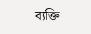ব্যক্তি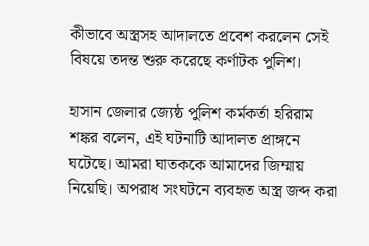কীভাবে অস্ত্রসহ আদালতে প্রবেশ করলেন সেই বিষয়ে তদন্ত শুরু করেছে কর্ণাটক পুলিশ।

হাসান জেলার জ্যেষ্ঠ পুলিশ কর্মকর্তা হরিরাম শঙ্কর বলেন, এই ঘটনাটি আদালত প্রাঙ্গনে ঘটেছে। আমরা ঘাতককে আমাদের জিম্মায় নিয়েছি। অপরাধ সংঘটনে ব্যবহৃত অস্ত্র জব্দ করা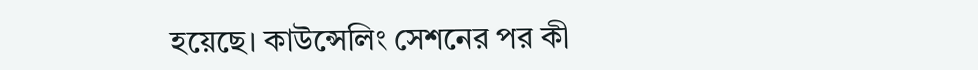হয়েছে। কাউন্সেলিং সেশনের পর কী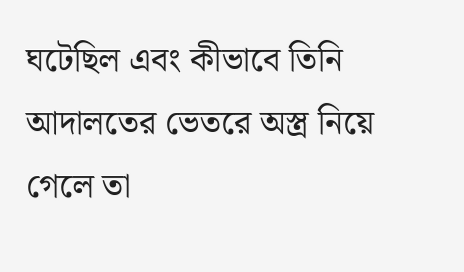ঘটেছিল এবং কীভাবে তিনি আদালতের ভেতরে অস্ত্র নিয়ে গেলে তা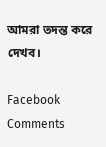আমরা তদন্ত করে দেখব।

Facebook Comments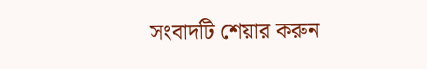সংবাদটি শেয়ার করুন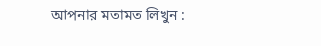আপনার মতামত লিখুন :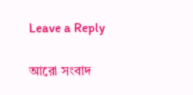Leave a Reply

আরো সংবাদ